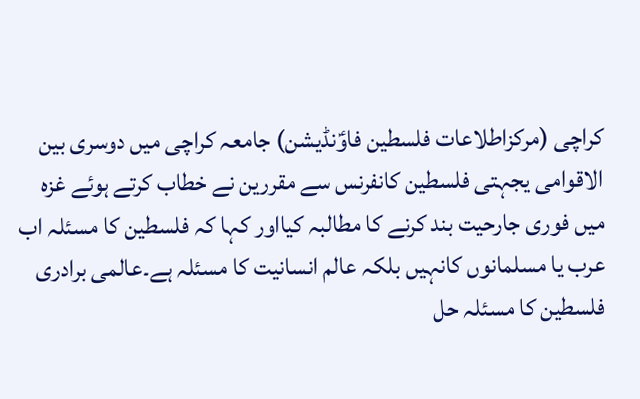کراچی (مرکزاطلاعات فلسطین فاوؑنڈیشن) جامعہ کراچی میں دوسری بین الاقوامی یجہتی فلسطین کانفرنس سے مقررین نے خطاب کرتے ہوئے غزہ میں فوری جارحیت بند کرنے کا مطالبہ کیااور کہا کہ فلسطین کا مسئلہ اب عرب یا مسلمانوں کانہیں بلکہ عالم انسانیت کا مسئلہ ہے۔عالمی برادری فلسطین کا مسئلہ حل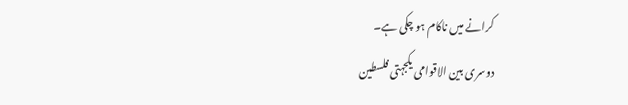کرانے میں ناکام ہو چکی ہے۔
دوسری بین الاقوامی یکجہتی فلسطین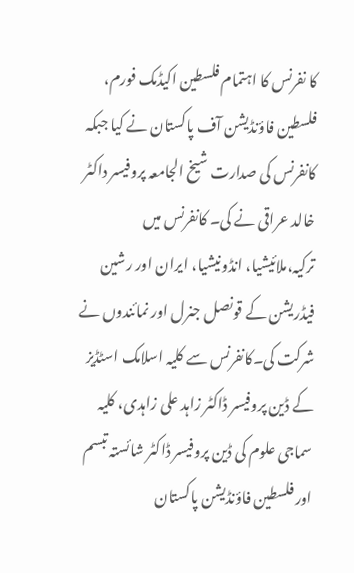کا نفرنس کا اہتمام فلسطین اکیڈمک فورم، فلسطین فاؤنڈیشن آف پاکستان نے کیا جبکہ کانفرنس کی صدارت شیخ الجامعہ پروفیسر داکٹر خالد عراقی نے کی۔ کانفرنس میں ترکیہ،ملائیشیا، انڈونیشیا، ایران اور رشین فیڈریشن کے قونصل جنرل اور نمائندوں نے شرکت کی۔کانفرنس سے کلیہ اسلامک اسٹڈیز کے ڈین پروفیسر ڈاکٹر زاہد علی زاہدی، کلیہ سماجی علوم کی ڈین پروفیسر ڈاکٹر شائستہ تبسم اور فلسطین فاؤنڈیشن پاکستان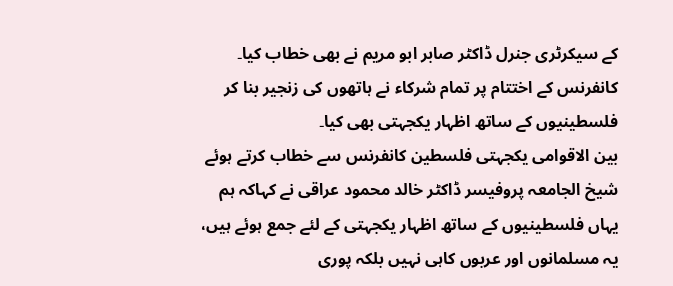کے سیکرٹری جنرل ڈاکٹر صابر ابو مریم نے بھی خطاب کیا۔ کانفرنس کے اختتام پر تمام شرکاء نے ہاتھوں کی زنجیر بنا کر فلسطینیوں کے ساتھ اظہار یکجہتی بھی کیا۔
بین الاقوامی یکجہتی فلسطین کانفرنس سے خطاب کرتے ہوئے شیخ الجامعہ پروفیسر ڈاکٹر خالد محمود عراقی نے کہاکہ ہم یہاں فلسطینیوں کے ساتھ اظہار یکجہتی کے لئے جمع ہوئے ہیں، یہ مسلمانوں اور عربوں کاہی نہیں بلکہ پوری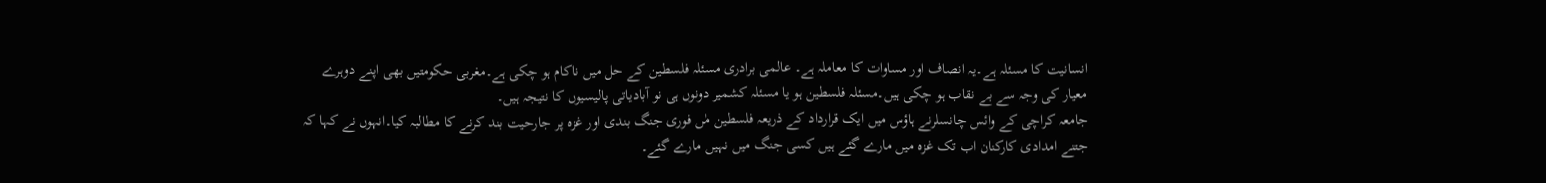انسانیت کا مسئلہ ہے۔یہ انصاف اور مساوات کا معاملہ ہے۔ عالمی برادری مسئلہ فلسطین کے حل میں ناکام ہو چکی ہے۔مغربی حکومتیں بھی اپنے دوہرے معیار کی وجہ سے بے نقاب ہو چکی ہیں۔مسئلہ فلسطین ہو یا مسئلہ کشمیر دونوں ہی نو آبادیاتی پالیسیوں کا نتیجہ ہیں۔
جامعہ کراچی کے وائس چانسلرنے ہاؤس میں ایک قرارداد کے ذریعہ فلسطین مٰں فوری جنگ بندی اور غزہ پر جارحیت بند کرنے کا مطالبہ کیا۔انہوں نے کہا کہ جتنے امدادی کارکنان اب تک غزہ میں مارے گئے ہیں کسی جنگ میں نہیں مارے گئے۔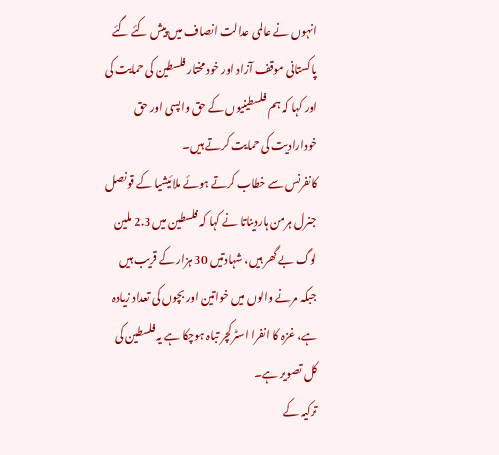انہوں نے عالمی عدالت انصاف میں پیش کئے گئے پاکستانی موقف آزاد اور خود مختار فلسطین کی حمایت کی اور کہا کہ ہم فلسطینیوں کے حق واپسی اور حق خودارادیت کی حمایت کرتے ہیں۔
کانفرنس سے خطاب کرتے ہوئے ملائیشیا کے قونصل جنرل ہرمن ہاردیناتا نے کہا کہ فلسطین میں 2.3 ملین لوگ بے گھر ہیں، شہادتیں 30 ہزار کے قریب ہیں جبکہ مرنے والوں میں خواتین اور بچوں کی تعداد زیادہ ہے، غزہ کا انفرا اسٹرکچر تباہ ہوچکا ہے یہ فلسطین کی کل تصویر ہے۔
ترکیہ کے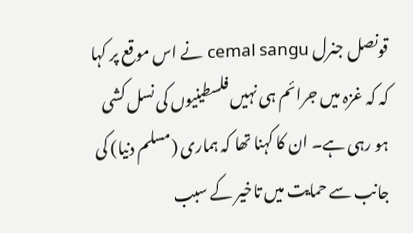قونصل جنرل cemal sangu نے اس موقع پر کہا کہ کہ غزہ میں جرائم ہی نہیں فلسطینیوں کی نسل کشی ہو رہی ہے۔ ان کا کہنا تھا کہ ہماری (مسلم دنیا) کی جانب سے حمایت میں تاخیر کے سبب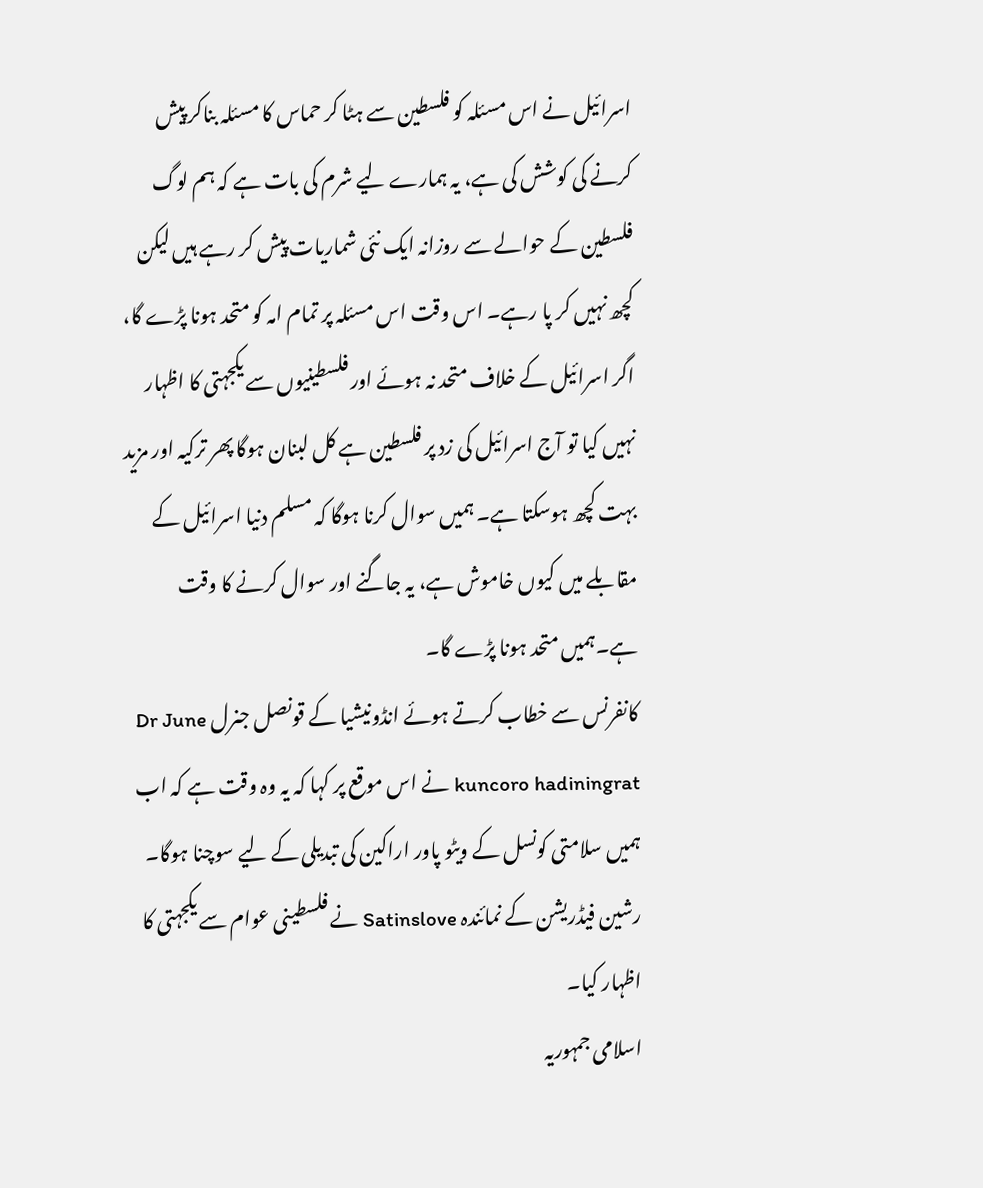اسرائیل نے اس مسئلہ کو فلسطین سے ہٹا کر حماس کا مسئلہ بناکر پیش کرنے کی کوشش کی ہے، یہ ہمارے لیے شرم کی بات ہے کہ ہم لوگ فلسطین کے حوالے سے روزانہ ایک نئی شماریات پیش کر رہے ہیں لیکن کچھ نہیں کر پا رہے۔ اس وقت اس مسئلہ پر تمام امہ کو متحد ہونا پڑے گا، اگر اسرائیل کے خلاف متحد نہ ہوئے اور فلسطینیوں سے یکجہتی کا اظہار نہیں کیا تو آج اسرائیل کی زد پر فلسطین ہے کل لبنان ہوگا پھر ترکیہ اور مزید بہت کچھ ہوسکتا ہے۔ ہمیں سوال کرنا ہوگا کہ مسلم دنیا اسرائیل کے مقابلے میں کیوں خاموش ہے، یہ جاگنے اور سوال کرنے کا وقت ہے۔ہمیں متحد ہونا پڑے گا۔
کانفرنس سے خطاب کرتے ہوئے انڈونیشیا کے قونصل جنرل Dr June kuncoro hadiningrat نے اس موقع پر کہا کہ یہ وہ وقت ہے کہ اب ہمیں سلامتی کونسل کے ویٹو پاور اراکین کی تبدیلی کے لیے سوچنا ہوگا۔ رشین فیڈریشن کے نمائندہ Satinslove نے فلسطینی عوام سے یکجہتی کا اظہار کیا۔
اسلامی جمہوریہ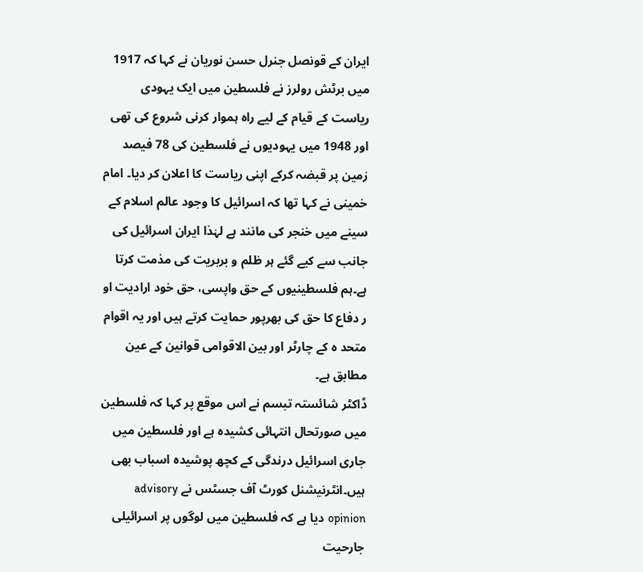ایران کے قونصل جنرل حسن نوریان نے کہا کہ 1917 میں برٹش رولرز نے فلسطین میں ایک یہودی ریاست کے قیام کے لیے راہ ہموار کرنی شروع کی تھی اور 1948 میں یہودیوں نے فلسطین کی 78 فیصد زمین پر قبضہ کرکے اپنی ریاست کا اعلان کر دیا۔ امام خمینی نے کہا تھا کہ اسرائیل کا وجود عالم اسلام کے سینے میں خنجر کی مانند ہے لہٰذا ایران اسرائیل کی جانب سے کیے گئے ہر ظلم و بربریت کی مذمت کرتا ہے۔ہم فلسطینیوں کے حق واپسی، حق خود ارادیت او ر دفاع کا حق کی بھرپور حمایت کرتے ہیں اور یہ اقوام متحد ہ کے چارٹر اور بین الاقوامی قوانین کے عین مطابق ہے۔
ڈاکٹر شائستہ تبسم نے اس موقع پر کہا کہ فلسطین میں صورتحال انتہائی کشیدہ ہے اور فلسطین میں جاری اسرائیل درندگی کے کچھ پوشیدہ اسباب بھی ہیں۔انٹرنیشنل کورٹ آف جسٹس نے advisory opinion دیا ہے کہ فلسطین میں لوگوں پر اسرائیلی جارحیت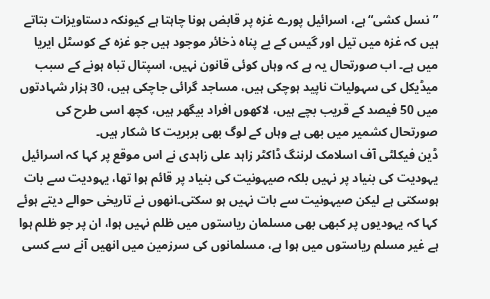”نسل کشی“ ہے، اسرائیل پورے غزہ پر قابض ہونا چاہتا ہے کیونکہ دستاویزات بتاتے ہیں کہ غزہ میں تیل اور گیس کے بے پناہ ذخائر موجود ہیں جو غزہ کے کوسٹل ایریا میں ہے۔ اب صورتحال یہ ہے کہ وہاں کوئی قانون نہیں، اسپتال تباہ ہونے کے سبب میڈیکل کی سہولیات ناپید ہوچکی ہیں، مساجد گرائی جاچکی ہیں، 30 ہزار شہادتوں میں 50 فیصد کے قریب بچے ہیں، لاکھوں افراد بیگھر ہیں، کچھ اسی طرح کی صورتحال کشمیر میں بھی ہے وہاں کے لوگ بھی بربریت کا شکار ہیں۔
ڈین فیکلٹی آف اسلامک لرننگ ڈاکٹر زاہد علی زاہدی نے اس موقع پر کہا کہ اسرائیل یہودیت کی بنیاد پر نہیں بلکہ صیہونیت کی بنیاد پر قائم ہوا تھا، یہودیت سے بات ہوسکتی ہے لیکن صیہونیت سے بات نہیں ہو سکتی۔انھوں نے تاریخی حوالے دیتے ہوئے کہا کہ یہودیوں پر کبھی بھی مسلمان ریاستوں میں ظلم نہیں ہوا، ان پر جو ظلم ہوا ہے غیر مسلم ریاستوں میں ہوا ہے، مسلمانوں کی سرزمین میں انھیں آنے سے کسی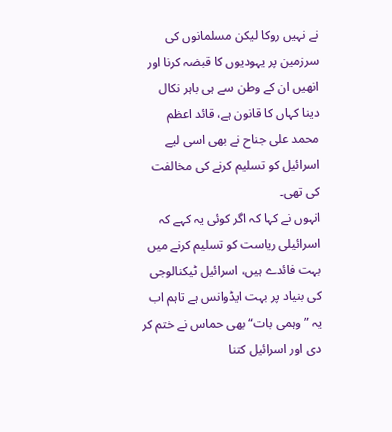نے نہیں روکا لیکن مسلمانوں کی سرزمین پر یہودیوں کا قبضہ کرنا اور انھیں ان کے وطن سے ہی باہر نکال دینا کہاں کا قانون ہے، قائد اعظم محمد علی جناح نے بھی اسی لیے اسرائیل کو تسلیم کرنے کی مخالفت کی تھی۔
انہوں نے کہا کہ اگر کوئی یہ کہے کہ اسرائیلی ریاست کو تسلیم کرنے میں بہت فائدے ہیں، اسرائیل ٹیکنالوجی کی بنیاد پر بہت ایڈوانس ہے تاہم اب یہ ”وہمی بات“ بھی حماس نے ختم کر دی اور اسرائیل کتنا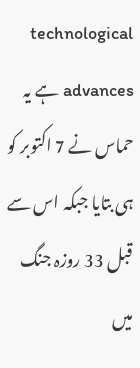technological advances ہے یہ حماس نے 7 اکتوبر کو ہی بتایا جبکہ اس سے قبل 33 روزہ جنگ میں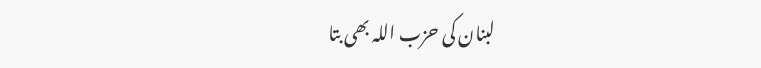لبنان کی حزب اللہ بھی بتا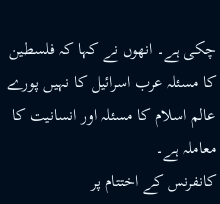چکی ہے۔ انھوں نے کہا کہ فلسطین کا مسئلہ عرب اسرائیل کا نہیں پورے عالم اسلام کا مسئلہ اور انسانیت کا معاملہ ہے۔
کانفرنس کے اختتام پر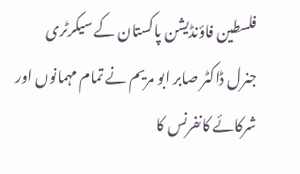فلسطین فاؤنڈیشن پاکستان کے سیکرٹری جنرل ڈاکٹر صابر ابو مریم نے تمام مہمانوں اور شرکائے کانفرنس کا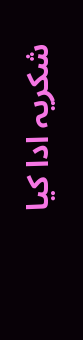شکریہ ادا کیا